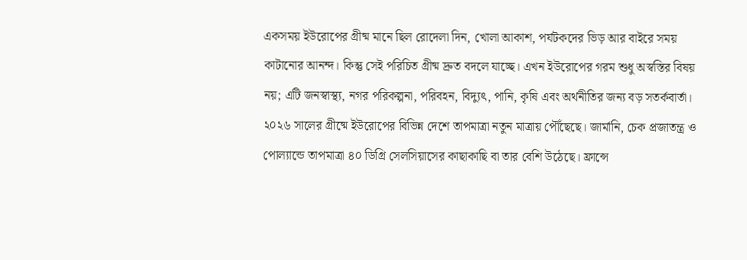একসময় ইউরোপের গ্রীষ্ম মানে ছিল রোদেলা দিন, খোলা আকাশ, পর্যটকদের ভিড় আর বাইরে সময় কাটানোর আনন্দ। কিন্তু সেই পরিচিত গ্রীষ্ম দ্রুত বদলে যাচ্ছে। এখন ইউরোপের গরম শুধু অস্বস্তির বিষয় নয়; এটি জনস্বাস্থ্য, নগর পরিকল্পনা, পরিবহন, বিদ্যুৎ, পানি, কৃষি এবং অর্থনীতির জন্য বড় সতর্কবার্তা।
২০২৬ সালের গ্রীষ্মে ইউরোপের বিভিন্ন দেশে তাপমাত্রা নতুন মাত্রায় পৌঁছেছে। জার্মানি, চেক প্রজাতন্ত্র ও পোল্যান্ডে তাপমাত্রা ৪০ ডিগ্রি সেলসিয়াসের কাছাকাছি বা তার বেশি উঠেছে। ফ্রান্সে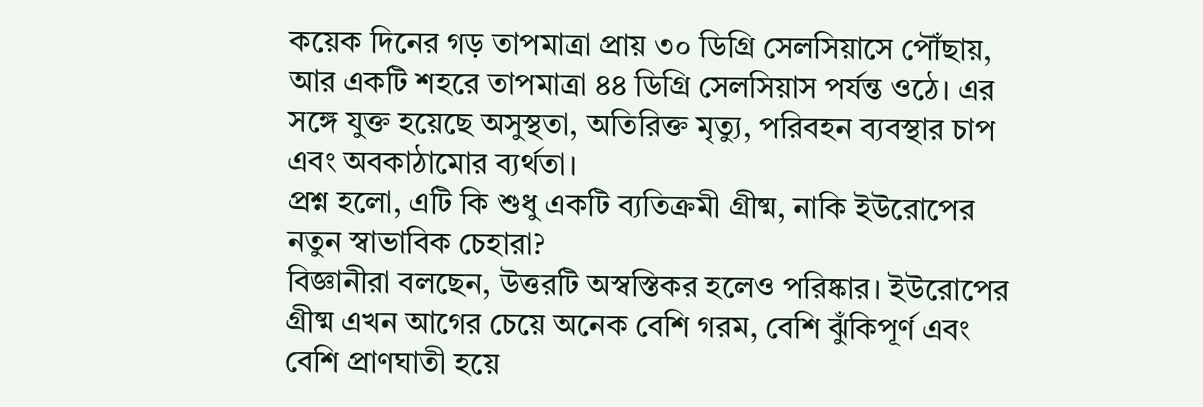কয়েক দিনের গড় তাপমাত্রা প্রায় ৩০ ডিগ্রি সেলসিয়াসে পৌঁছায়, আর একটি শহরে তাপমাত্রা ৪৪ ডিগ্রি সেলসিয়াস পর্যন্ত ওঠে। এর সঙ্গে যুক্ত হয়েছে অসুস্থতা, অতিরিক্ত মৃত্যু, পরিবহন ব্যবস্থার চাপ এবং অবকাঠামোর ব্যর্থতা।
প্রশ্ন হলো, এটি কি শুধু একটি ব্যতিক্রমী গ্রীষ্ম, নাকি ইউরোপের নতুন স্বাভাবিক চেহারা?
বিজ্ঞানীরা বলছেন, উত্তরটি অস্বস্তিকর হলেও পরিষ্কার। ইউরোপের গ্রীষ্ম এখন আগের চেয়ে অনেক বেশি গরম, বেশি ঝুঁকিপূর্ণ এবং বেশি প্রাণঘাতী হয়ে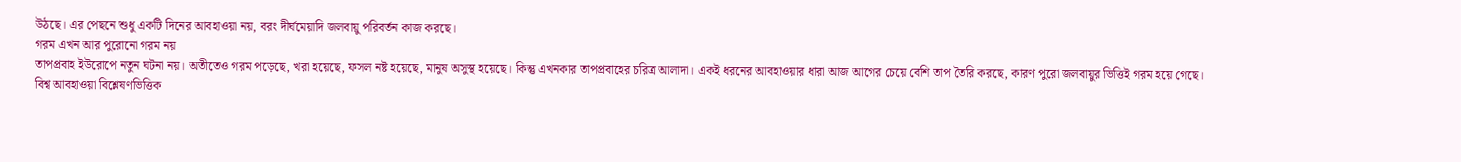উঠছে। এর পেছনে শুধু একটি দিনের আবহাওয়া নয়, বরং দীর্ঘমেয়াদি জলবায়ু পরিবর্তন কাজ করছে।
গরম এখন আর পুরোনো গরম নয়
তাপপ্রবাহ ইউরোপে নতুন ঘটনা নয়। অতীতেও গরম পড়েছে, খরা হয়েছে, ফসল নষ্ট হয়েছে, মানুষ অসুস্থ হয়েছে। কিন্তু এখনকার তাপপ্রবাহের চরিত্র আলাদা। একই ধরনের আবহাওয়ার ধারা আজ আগের চেয়ে বেশি তাপ তৈরি করছে, কারণ পুরো জলবায়ুর ভিত্তিই গরম হয়ে গেছে।
বিশ্ব আবহাওয়া বিশ্লেষণভিত্তিক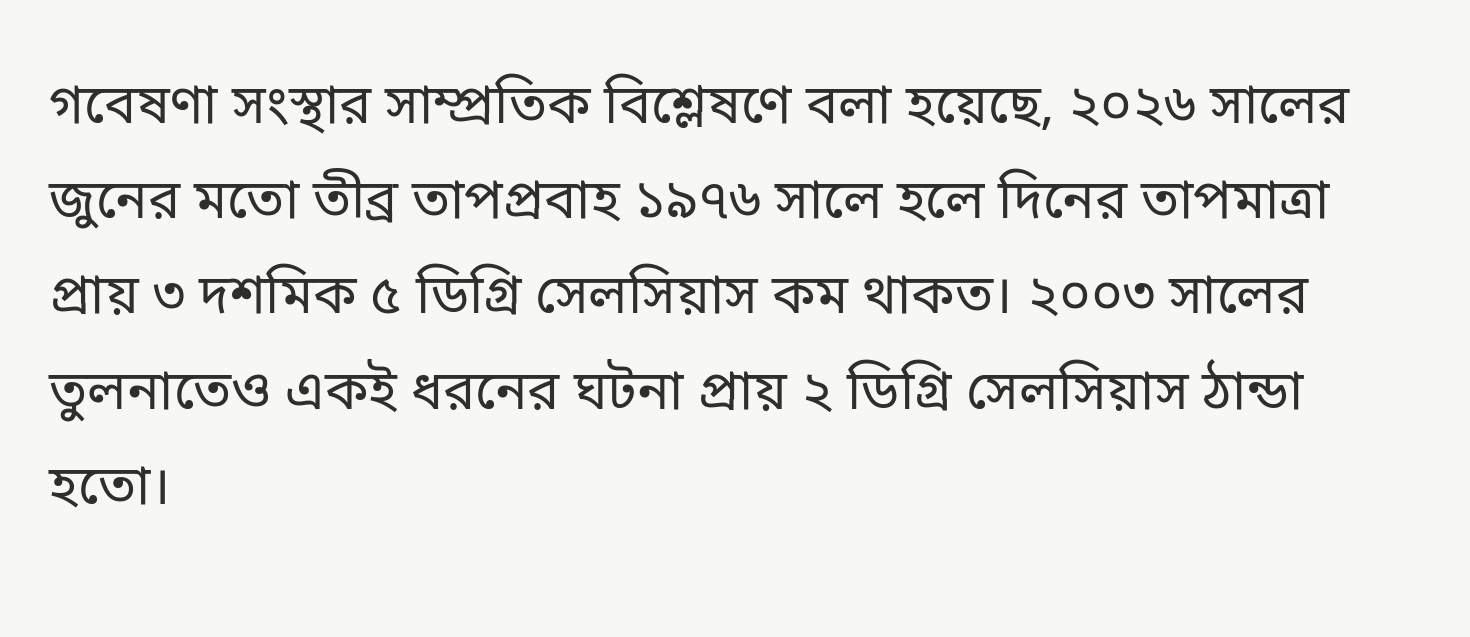গবেষণা সংস্থার সাম্প্রতিক বিশ্লেষণে বলা হয়েছে, ২০২৬ সালের জুনের মতো তীব্র তাপপ্রবাহ ১৯৭৬ সালে হলে দিনের তাপমাত্রা প্রায় ৩ দশমিক ৫ ডিগ্রি সেলসিয়াস কম থাকত। ২০০৩ সালের তুলনাতেও একই ধরনের ঘটনা প্রায় ২ ডিগ্রি সেলসিয়াস ঠান্ডা হতো।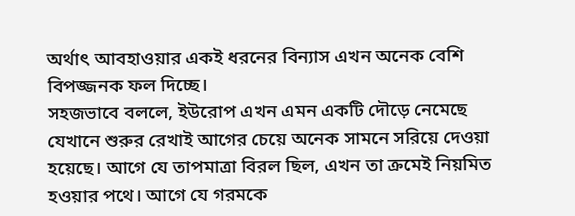অর্থাৎ আবহাওয়ার একই ধরনের বিন্যাস এখন অনেক বেশি বিপজ্জনক ফল দিচ্ছে।
সহজভাবে বললে, ইউরোপ এখন এমন একটি দৌড়ে নেমেছে যেখানে শুরুর রেখাই আগের চেয়ে অনেক সামনে সরিয়ে দেওয়া হয়েছে। আগে যে তাপমাত্রা বিরল ছিল, এখন তা ক্রমেই নিয়মিত হওয়ার পথে। আগে যে গরমকে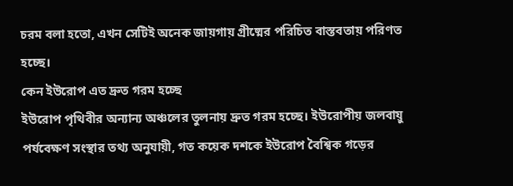চরম বলা হতো, এখন সেটিই অনেক জায়গায় গ্রীষ্মের পরিচিত বাস্তবতায় পরিণত হচ্ছে।
কেন ইউরোপ এত দ্রুত গরম হচ্ছে
ইউরোপ পৃথিবীর অন্যান্য অঞ্চলের তুলনায় দ্রুত গরম হচ্ছে। ইউরোপীয় জলবায়ু পর্যবেক্ষণ সংস্থার তথ্য অনুযায়ী, গত কয়েক দশকে ইউরোপ বৈশ্বিক গড়ের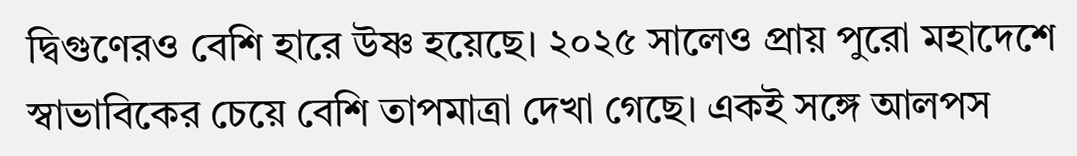দ্বিগুণেরও বেশি হারে উষ্ণ হয়েছে। ২০২৫ সালেও প্রায় পুরো মহাদেশে স্বাভাবিকের চেয়ে বেশি তাপমাত্রা দেখা গেছে। একই সঙ্গে আলপস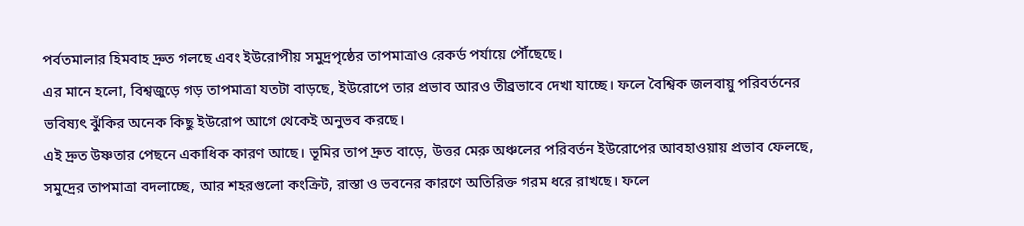পর্বতমালার হিমবাহ দ্রুত গলছে এবং ইউরোপীয় সমুদ্রপৃষ্ঠের তাপমাত্রাও রেকর্ড পর্যায়ে পৌঁছেছে।
এর মানে হলো, বিশ্বজুড়ে গড় তাপমাত্রা যতটা বাড়ছে, ইউরোপে তার প্রভাব আরও তীব্রভাবে দেখা যাচ্ছে। ফলে বৈশ্বিক জলবায়ু পরিবর্তনের ভবিষ্যৎ ঝুঁকির অনেক কিছু ইউরোপ আগে থেকেই অনুভব করছে।
এই দ্রুত উষ্ণতার পেছনে একাধিক কারণ আছে। ভূমির তাপ দ্রুত বাড়ে, উত্তর মেরু অঞ্চলের পরিবর্তন ইউরোপের আবহাওয়ায় প্রভাব ফেলছে, সমুদ্রের তাপমাত্রা বদলাচ্ছে, আর শহরগুলো কংক্রিট, রাস্তা ও ভবনের কারণে অতিরিক্ত গরম ধরে রাখছে। ফলে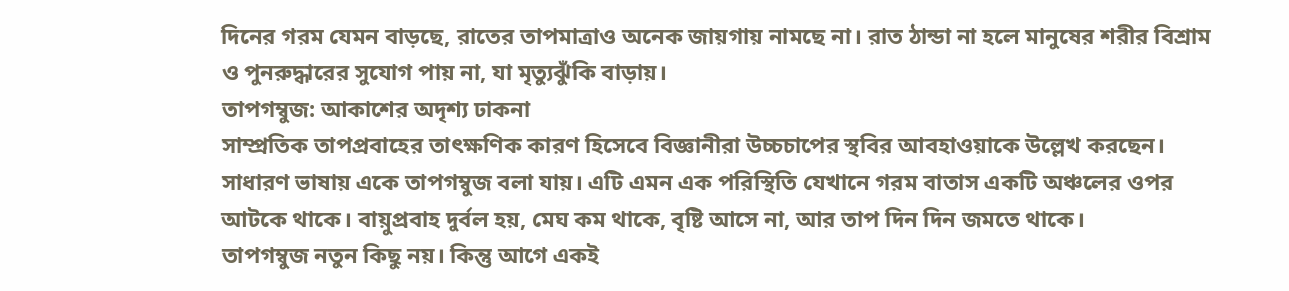দিনের গরম যেমন বাড়ছে, রাতের তাপমাত্রাও অনেক জায়গায় নামছে না। রাত ঠান্ডা না হলে মানুষের শরীর বিশ্রাম ও পুনরুদ্ধারের সুযোগ পায় না, যা মৃত্যুঝুঁকি বাড়ায়।
তাপগম্বুজ: আকাশের অদৃশ্য ঢাকনা
সাম্প্রতিক তাপপ্রবাহের তাৎক্ষণিক কারণ হিসেবে বিজ্ঞানীরা উচ্চচাপের স্থবির আবহাওয়াকে উল্লেখ করছেন। সাধারণ ভাষায় একে তাপগম্বুজ বলা যায়। এটি এমন এক পরিস্থিতি যেখানে গরম বাতাস একটি অঞ্চলের ওপর আটকে থাকে। বায়ুপ্রবাহ দুর্বল হয়, মেঘ কম থাকে, বৃষ্টি আসে না, আর তাপ দিন দিন জমতে থাকে।
তাপগম্বুজ নতুন কিছু নয়। কিন্তু আগে একই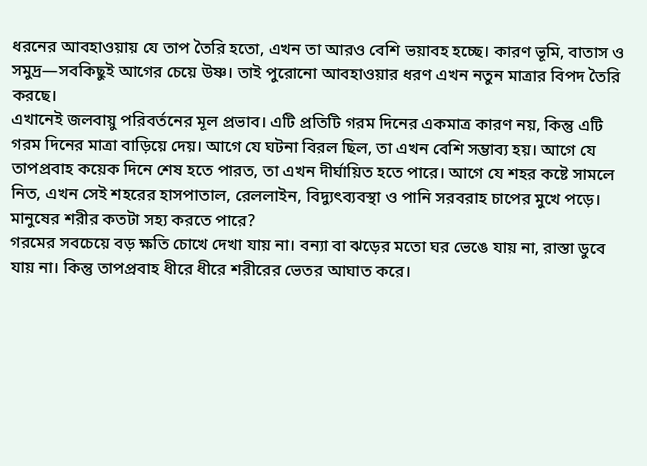ধরনের আবহাওয়ায় যে তাপ তৈরি হতো, এখন তা আরও বেশি ভয়াবহ হচ্ছে। কারণ ভূমি, বাতাস ও সমুদ্র—সবকিছুই আগের চেয়ে উষ্ণ। তাই পুরোনো আবহাওয়ার ধরণ এখন নতুন মাত্রার বিপদ তৈরি করছে।
এখানেই জলবায়ু পরিবর্তনের মূল প্রভাব। এটি প্রতিটি গরম দিনের একমাত্র কারণ নয়, কিন্তু এটি গরম দিনের মাত্রা বাড়িয়ে দেয়। আগে যে ঘটনা বিরল ছিল, তা এখন বেশি সম্ভাব্য হয়। আগে যে তাপপ্রবাহ কয়েক দিনে শেষ হতে পারত, তা এখন দীর্ঘায়িত হতে পারে। আগে যে শহর কষ্টে সামলে নিত, এখন সেই শহরের হাসপাতাল, রেললাইন, বিদ্যুৎব্যবস্থা ও পানি সরবরাহ চাপের মুখে পড়ে।
মানুষের শরীর কতটা সহ্য করতে পারে?
গরমের সবচেয়ে বড় ক্ষতি চোখে দেখা যায় না। বন্যা বা ঝড়ের মতো ঘর ভেঙে যায় না, রাস্তা ডুবে যায় না। কিন্তু তাপপ্রবাহ ধীরে ধীরে শরীরের ভেতর আঘাত করে।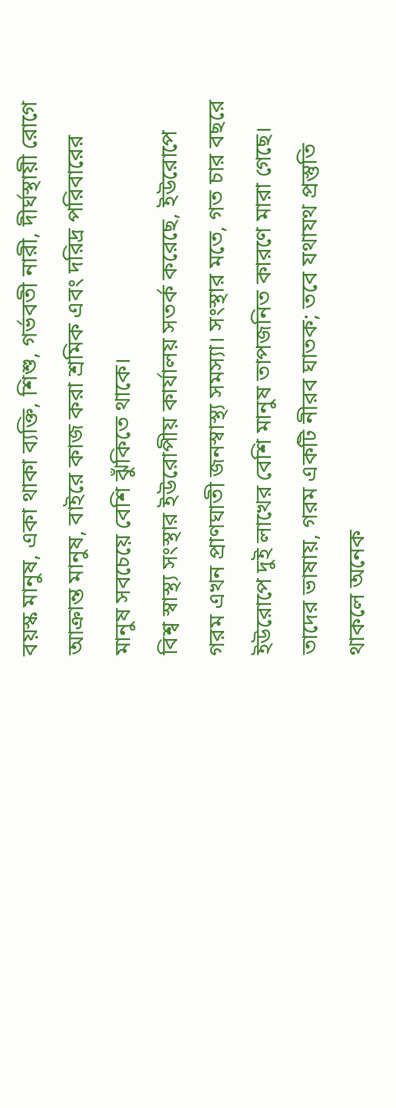বয়স্ক মানুষ, একা থাকা ব্যক্তি, শিশু, গর্ভবতী নারী, দীর্ঘস্থায়ী রোগে আক্রান্ত মানুষ, বাইরে কাজ করা শ্রমিক এবং দরিদ্র পরিবারের মানুষ সবচেয়ে বেশি ঝুঁকিতে থাকে।
বিশ্ব স্বাস্থ্য সংস্থার ইউরোপীয় কার্যালয় সতর্ক করেছে, ইউরোপে গরম এখন প্রাণঘাতী জনস্বাস্থ্য সমস্যা। সংস্থার মতে, গত চার বছরে ইউরোপে দুই লাখের বেশি মানুষ তাপজনিত কারণে মারা গেছে। তাদের ভাষায়, গরম একটি নীরব ঘাতক; তবে যথাযথ প্রস্তুতি থাকলে অনেক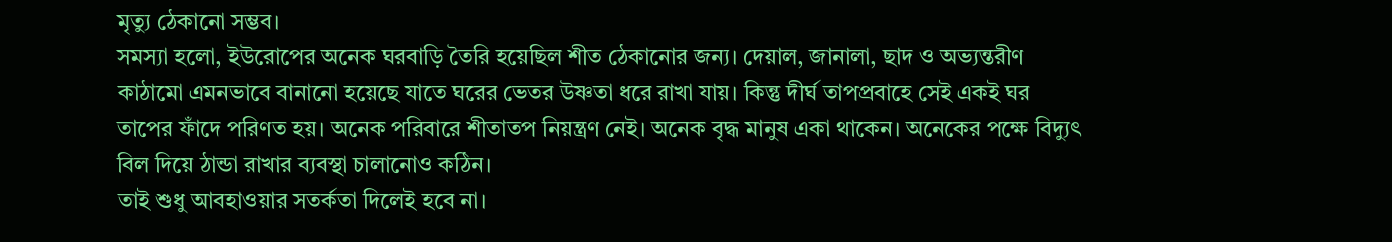মৃত্যু ঠেকানো সম্ভব।
সমস্যা হলো, ইউরোপের অনেক ঘরবাড়ি তৈরি হয়েছিল শীত ঠেকানোর জন্য। দেয়াল, জানালা, ছাদ ও অভ্যন্তরীণ কাঠামো এমনভাবে বানানো হয়েছে যাতে ঘরের ভেতর উষ্ণতা ধরে রাখা যায়। কিন্তু দীর্ঘ তাপপ্রবাহে সেই একই ঘর তাপের ফাঁদে পরিণত হয়। অনেক পরিবারে শীতাতপ নিয়ন্ত্রণ নেই। অনেক বৃদ্ধ মানুষ একা থাকেন। অনেকের পক্ষে বিদ্যুৎ বিল দিয়ে ঠান্ডা রাখার ব্যবস্থা চালানোও কঠিন।
তাই শুধু আবহাওয়ার সতর্কতা দিলেই হবে না।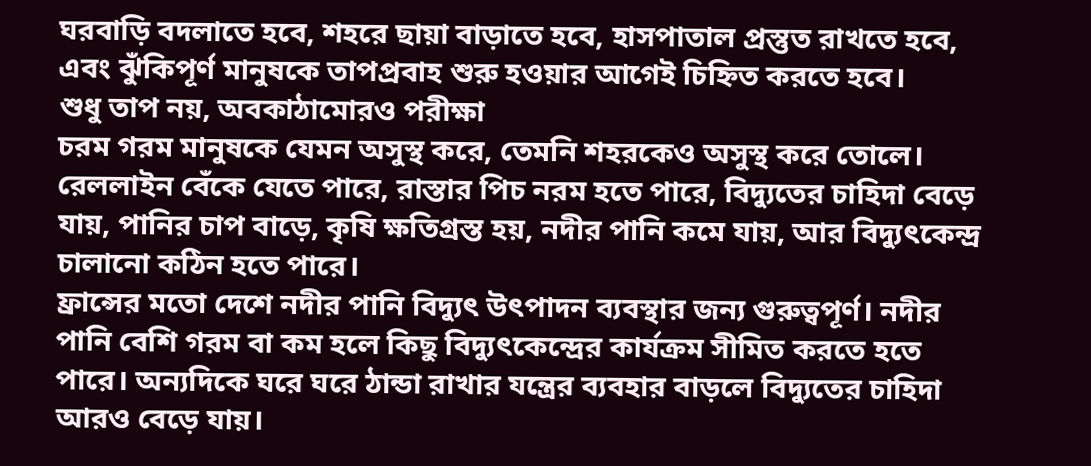ঘরবাড়ি বদলাতে হবে, শহরে ছায়া বাড়াতে হবে, হাসপাতাল প্রস্তুত রাখতে হবে, এবং ঝুঁকিপূর্ণ মানুষকে তাপপ্রবাহ শুরু হওয়ার আগেই চিহ্নিত করতে হবে।
শুধু তাপ নয়, অবকাঠামোরও পরীক্ষা
চরম গরম মানুষকে যেমন অসুস্থ করে, তেমনি শহরকেও অসুস্থ করে তোলে। রেললাইন বেঁকে যেতে পারে, রাস্তার পিচ নরম হতে পারে, বিদ্যুতের চাহিদা বেড়ে যায়, পানির চাপ বাড়ে, কৃষি ক্ষতিগ্রস্ত হয়, নদীর পানি কমে যায়, আর বিদ্যুৎকেন্দ্র চালানো কঠিন হতে পারে।
ফ্রান্সের মতো দেশে নদীর পানি বিদ্যুৎ উৎপাদন ব্যবস্থার জন্য গুরুত্বপূর্ণ। নদীর পানি বেশি গরম বা কম হলে কিছু বিদ্যুৎকেন্দ্রের কার্যক্রম সীমিত করতে হতে পারে। অন্যদিকে ঘরে ঘরে ঠান্ডা রাখার যন্ত্রের ব্যবহার বাড়লে বিদ্যুতের চাহিদা আরও বেড়ে যায়।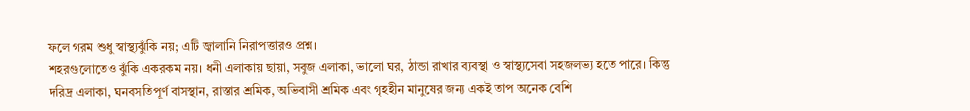ফলে গরম শুধু স্বাস্থ্যঝুঁকি নয়; এটি জ্বালানি নিরাপত্তারও প্রশ্ন।
শহরগুলোতেও ঝুঁকি একরকম নয়। ধনী এলাকায় ছায়া, সবুজ এলাকা, ভালো ঘর, ঠান্ডা রাখার ব্যবস্থা ও স্বাস্থ্যসেবা সহজলভ্য হতে পারে। কিন্তু দরিদ্র এলাকা, ঘনবসতিপূর্ণ বাসস্থান, রাস্তার শ্রমিক, অভিবাসী শ্রমিক এবং গৃহহীন মানুষের জন্য একই তাপ অনেক বেশি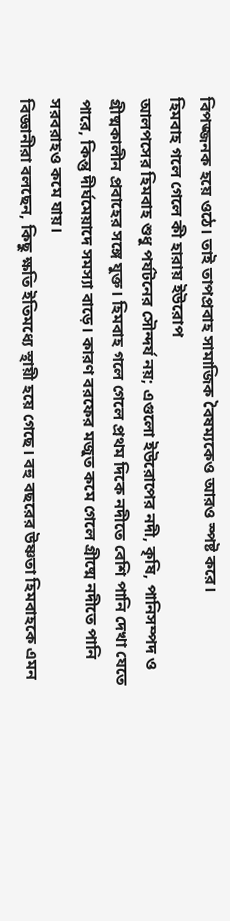বিপজ্জনক হয়ে ওঠে। তাই তাপপ্রবাহ সামাজিক বৈষম্যকেও আরও স্পষ্ট করে।
হিমবাহ গলে গেলে কী হারায় ইউরোপ
আলপসের হিমবাহ শুধু পর্যটনের সৌন্দর্য নয়; এগুলো ইউরোপের নদী, কৃষি, পানিসম্পদ ও গ্রীষ্মকালীন প্রবাহের সঙ্গে যুক্ত। হিমবাহ গলে গেলে প্রথম দিকে নদীতে বেশি পানি দেখা যেতে পারে, কিন্তু দীর্ঘমেয়াদে সমস্যা বাড়ে। কারণ বরফের মজুত কমে গেলে গ্রীষ্মে নদীতে পানি সরবরাহও কমে যায়।
বিজ্ঞানীরা বলছেন, কিছু ক্ষতি ইতিমধ্যে স্থায়ী হয়ে গেছে। বহু বছরের উষ্ণতা হিমবাহকে এমন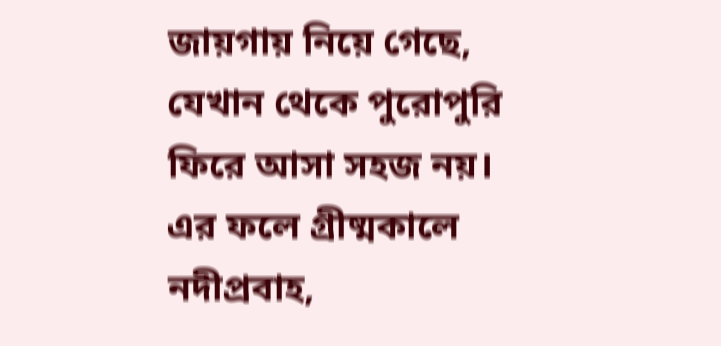জায়গায় নিয়ে গেছে, যেখান থেকে পুরোপুরি ফিরে আসা সহজ নয়। এর ফলে গ্রীষ্মকালে নদীপ্রবাহ,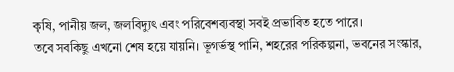কৃষি, পানীয় জল, জলবিদ্যুৎ এবং পরিবেশব্যবস্থা সবই প্রভাবিত হতে পারে।
তবে সবকিছু এখনো শেষ হয়ে যায়নি। ভূগর্ভস্থ পানি, শহরের পরিকল্পনা, ভবনের সংস্কার,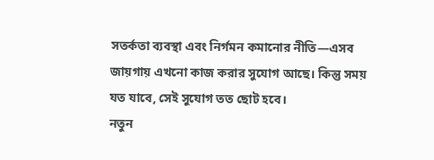সতর্কতা ব্যবস্থা এবং নির্গমন কমানোর নীতি—এসব জায়গায় এখনো কাজ করার সুযোগ আছে। কিন্তু সময় যত যাবে, সেই সুযোগ তত ছোট হবে।
নতুন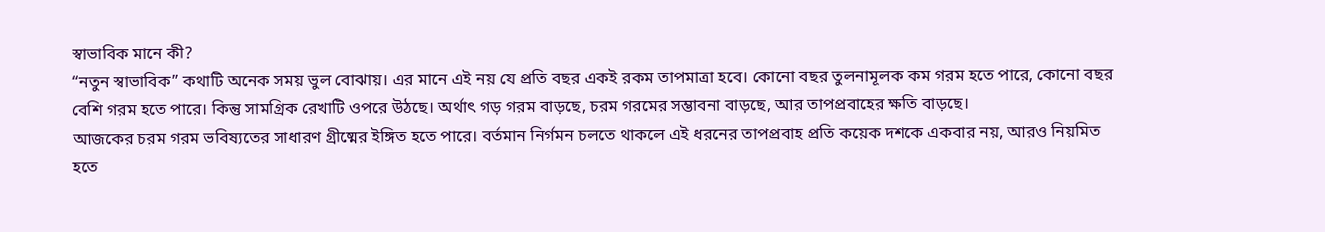স্বাভাবিক মানে কী?
“নতুন স্বাভাবিক” কথাটি অনেক সময় ভুল বোঝায়। এর মানে এই নয় যে প্রতি বছর একই রকম তাপমাত্রা হবে। কোনো বছর তুলনামূলক কম গরম হতে পারে, কোনো বছর বেশি গরম হতে পারে। কিন্তু সামগ্রিক রেখাটি ওপরে উঠছে। অর্থাৎ গড় গরম বাড়ছে, চরম গরমের সম্ভাবনা বাড়ছে, আর তাপপ্রবাহের ক্ষতি বাড়ছে।
আজকের চরম গরম ভবিষ্যতের সাধারণ গ্রীষ্মের ইঙ্গিত হতে পারে। বর্তমান নির্গমন চলতে থাকলে এই ধরনের তাপপ্রবাহ প্রতি কয়েক দশকে একবার নয়, আরও নিয়মিত হতে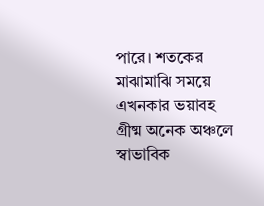পারে। শতকের মাঝামাঝি সময়ে এখনকার ভয়াবহ গ্রীষ্ম অনেক অঞ্চলে স্বাভাবিক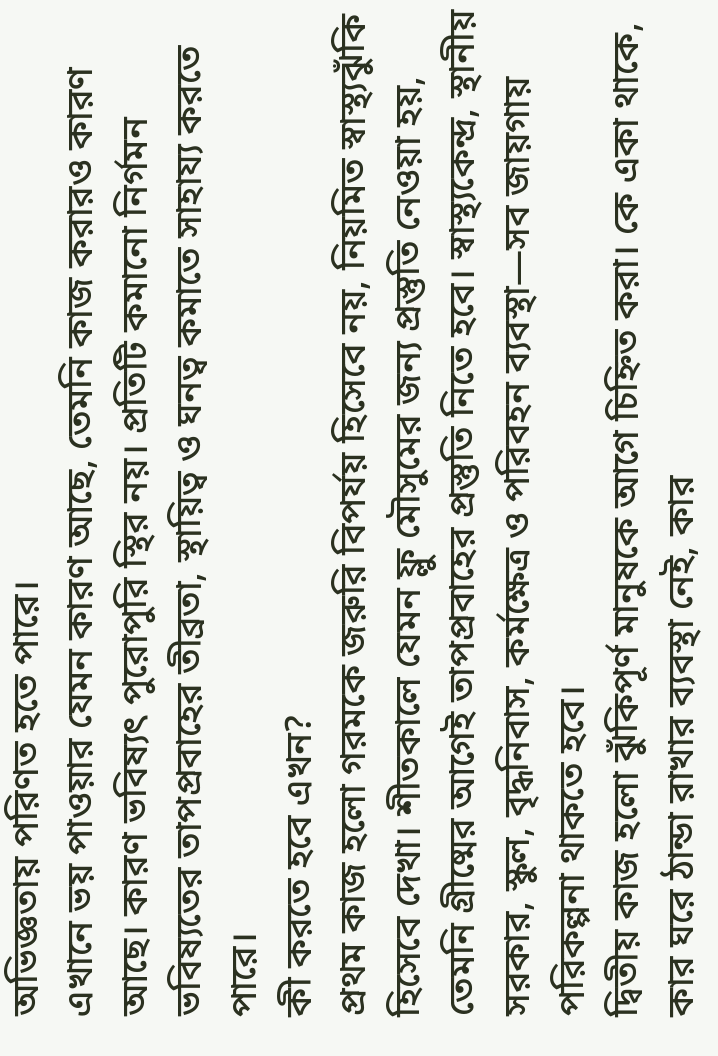অভিজ্ঞতায় পরিণত হতে পারে।
এখানে ভয় পাওয়ার যেমন কারণ আছে, তেমনি কাজ করারও কারণ আছে। কারণ ভবিষ্যৎ পুরোপুরি স্থির নয়। প্রতিটি কমানো নির্গমন ভবিষ্যতের তাপপ্রবাহের তীব্রতা, স্থায়িত্ব ও ঘনত্ব কমাতে সাহায্য করতে পারে।
কী করতে হবে এখন?
প্রথম কাজ হলো গরমকে জরুরি বিপর্যয় হিসেবে নয়, নিয়মিত স্বাস্থ্যঝুঁকি হিসেবে দেখা। শীতকালে যেমন ফ্লু মৌসুমের জন্য প্রস্তুতি নেওয়া হয়, তেমনি গ্রীষ্মের আগেই তাপপ্রবাহের প্রস্তুতি নিতে হবে। স্বাস্থ্যকেন্দ্র, স্থানীয় সরকার, স্কুল, বৃদ্ধনিবাস, কর্মক্ষেত্র ও পরিবহন ব্যবস্থা—সব জায়গায় পরিকল্পনা থাকতে হবে।
দ্বিতীয় কাজ হলো ঝুঁকিপূর্ণ মানুষকে আগে চিহ্নিত করা। কে একা থাকে, কার ঘরে ঠান্ডা রাখার ব্যবস্থা নেই, কার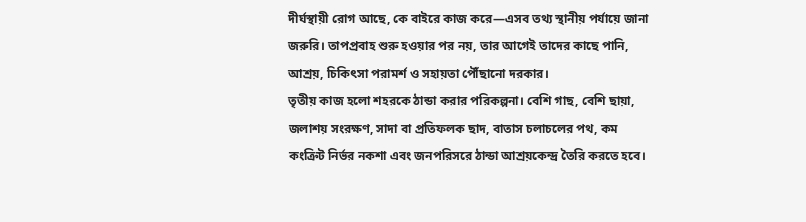দীর্ঘস্থায়ী রোগ আছে, কে বাইরে কাজ করে—এসব তথ্য স্থানীয় পর্যায়ে জানা জরুরি। তাপপ্রবাহ শুরু হওয়ার পর নয়, তার আগেই তাদের কাছে পানি, আশ্রয়, চিকিৎসা পরামর্শ ও সহায়তা পৌঁছানো দরকার।
তৃতীয় কাজ হলো শহরকে ঠান্ডা করার পরিকল্পনা। বেশি গাছ, বেশি ছায়া, জলাশয় সংরক্ষণ, সাদা বা প্রতিফলক ছাদ, বাতাস চলাচলের পথ, কম কংক্রিট নির্ভর নকশা এবং জনপরিসরে ঠান্ডা আশ্রয়কেন্দ্র তৈরি করতে হবে।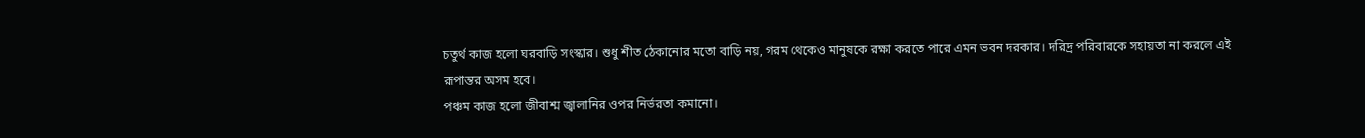চতুর্থ কাজ হলো ঘরবাড়ি সংস্কার। শুধু শীত ঠেকানোর মতো বাড়ি নয়, গরম থেকেও মানুষকে রক্ষা করতে পারে এমন ভবন দরকার। দরিদ্র পরিবারকে সহায়তা না করলে এই রূপান্তর অসম হবে।
পঞ্চম কাজ হলো জীবাশ্ম জ্বালানির ওপর নির্ভরতা কমানো।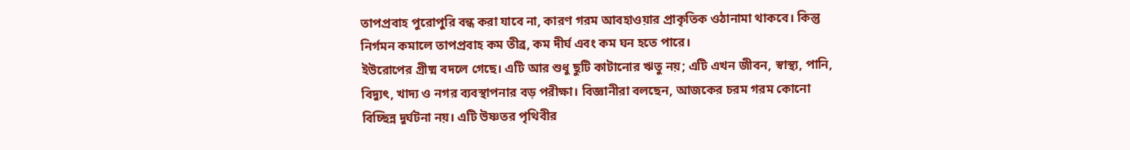তাপপ্রবাহ পুরোপুরি বন্ধ করা যাবে না, কারণ গরম আবহাওয়ার প্রাকৃতিক ওঠানামা থাকবে। কিন্তু নির্গমন কমালে তাপপ্রবাহ কম তীব্র, কম দীর্ঘ এবং কম ঘন হতে পারে।
ইউরোপের গ্রীষ্ম বদলে গেছে। এটি আর শুধু ছুটি কাটানোর ঋতু নয়; এটি এখন জীবন, স্বাস্থ্য, পানি, বিদ্যুৎ, খাদ্য ও নগর ব্যবস্থাপনার বড় পরীক্ষা। বিজ্ঞানীরা বলছেন, আজকের চরম গরম কোনো বিচ্ছিন্ন দুর্ঘটনা নয়। এটি উষ্ণতর পৃথিবীর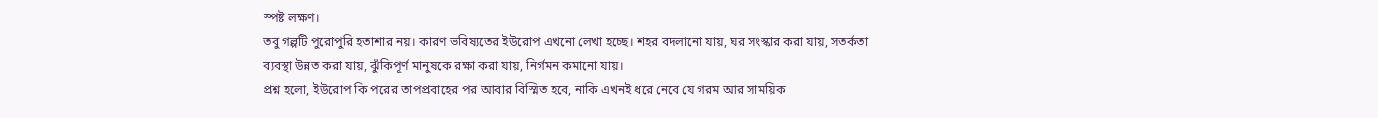স্পষ্ট লক্ষণ।
তবু গল্পটি পুরোপুরি হতাশার নয়। কারণ ভবিষ্যতের ইউরোপ এখনো লেখা হচ্ছে। শহর বদলানো যায়, ঘর সংস্কার করা যায়, সতর্কতা ব্যবস্থা উন্নত করা যায়, ঝুঁকিপূর্ণ মানুষকে রক্ষা করা যায়, নির্গমন কমানো যায়।
প্রশ্ন হলো, ইউরোপ কি পরের তাপপ্রবাহের পর আবার বিস্মিত হবে, নাকি এখনই ধরে নেবে যে গরম আর সাময়িক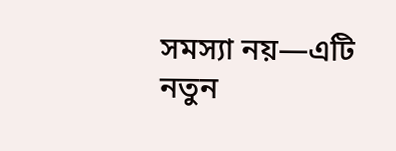সমস্যা নয়—এটি নতুন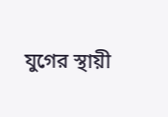যুগের স্থায়ী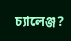চ্যালেঞ্জ?